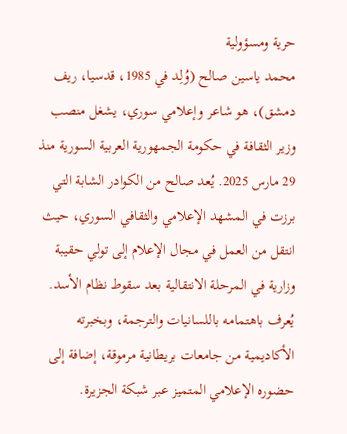حرية ومسؤولية
محمد ياسين صالح (وُلِد في 1985، قدسيا، ريف دمشق)، هو شاعر وإعلامي سوري، يشغل منصب وزير الثقافة في حكومة الجمهورية العربية السورية منذ 29 مارس 2025. يُعد صالح من الكوادر الشابة التي برزت في المشهد الإعلامي والثقافي السوري، حيث انتقل من العمل في مجال الإعلام إلى تولي حقيبة وزارية في المرحلة الانتقالية بعد سقوط نظام الأسد. يُعرف باهتمامه باللسانيات والترجمة، وبخبرته الأكاديمية من جامعات بريطانية مرموقة، إضافة إلى حضوره الإعلامي المتميز عبر شبكة الجزيرة.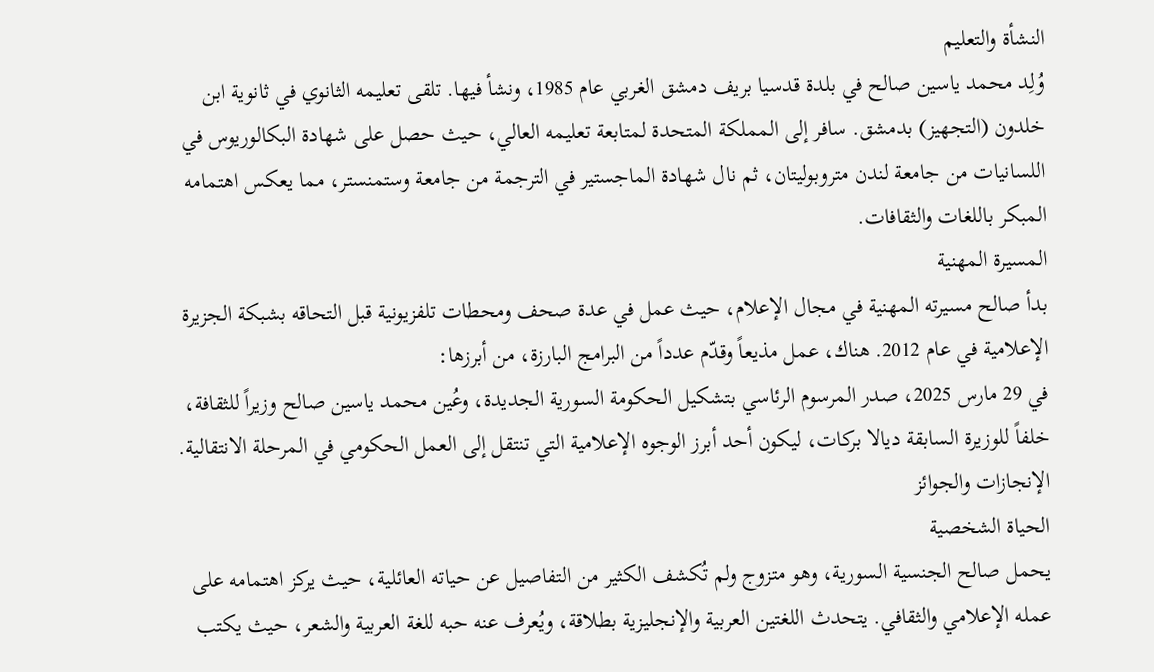النشأة والتعليم
وُلِد محمد ياسين صالح في بلدة قدسيا بريف دمشق الغربي عام 1985، ونشأ فيها. تلقى تعليمه الثانوي في ثانوية ابن خلدون (التجهيز) بدمشق. سافر إلى المملكة المتحدة لمتابعة تعليمه العالي، حيث حصل على شهادة البكالوريوس في اللسانيات من جامعة لندن متروبوليتان، ثم نال شهادة الماجستير في الترجمة من جامعة وستمنستر، مما يعكس اهتمامه المبكر باللغات والثقافات.
المسيرة المهنية
بدأ صالح مسيرته المهنية في مجال الإعلام، حيث عمل في عدة صحف ومحطات تلفزيونية قبل التحاقه بشبكة الجزيرة الإعلامية في عام 2012. هناك، عمل مذيعاً وقدّم عدداً من البرامج البارزة، من أبرزها:
في 29 مارس 2025، صدر المرسوم الرئاسي بتشكيل الحكومة السورية الجديدة، وعُين محمد ياسين صالح وزيراً للثقافة، خلفاً للوزيرة السابقة ديالا بركات، ليكون أحد أبرز الوجوه الإعلامية التي تنتقل إلى العمل الحكومي في المرحلة الانتقالية.
الإنجازات والجوائز
الحياة الشخصية
يحمل صالح الجنسية السورية، وهو متزوج ولم تُكشف الكثير من التفاصيل عن حياته العائلية، حيث يركز اهتمامه على عمله الإعلامي والثقافي. يتحدث اللغتين العربية والإنجليزية بطلاقة، ويُعرف عنه حبه للغة العربية والشعر، حيث يكتب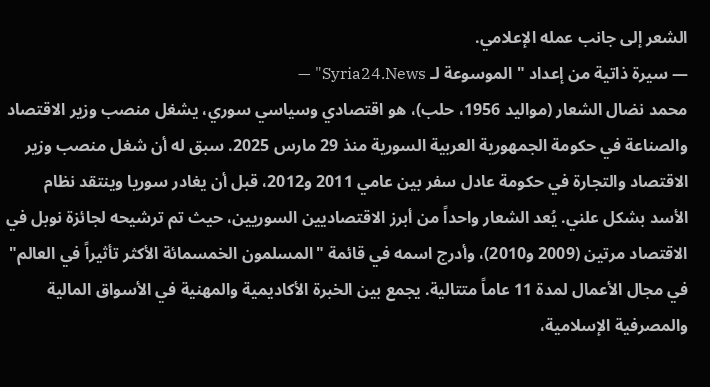الشعر إلى جانب عمله الإعلامي.
— سيرة ذاتية من إعداد "الموسوعة لـ Syria24.News" —
محمد نضال الشعار (مواليد 1956، حلب)، هو اقتصادي وسياسي سوري، يشغل منصب وزير الاقتصاد والصناعة في حكومة الجمهورية العربية السورية منذ 29 مارس 2025. سبق له أن شغل منصب وزير الاقتصاد والتجارة في حكومة عادل سفر بين عامي 2011 و2012، قبل أن يغادر سوريا وينتقد نظام الأسد بشكل علني. يُعد الشعار واحداً من أبرز الاقتصاديين السوريين، حيث تم ترشيحه لجائزة نوبل في الاقتصاد مرتين (2009 و2010)، وأدرج اسمه في قائمة "المسلمون الخمسمائة الأكثر تأثيراً في العالم" في مجال الأعمال لمدة 11 عاماً متتالية. يجمع بين الخبرة الأكاديمية والمهنية في الأسواق المالية والمصرفية الإسلامية،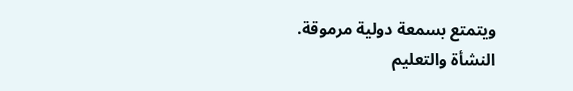ويتمتع بسمعة دولية مرموقة.
النشأة والتعليم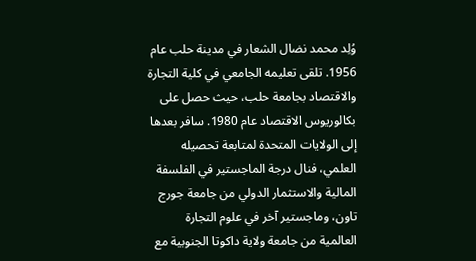وُلِد محمد نضال الشعار في مدينة حلب عام 1956. تلقى تعليمه الجامعي في كلية التجارة والاقتصاد بجامعة حلب، حيث حصل على بكالوريوس الاقتصاد عام 1980. سافر بعدها إلى الولايات المتحدة لمتابعة تحصيله العلمي، فنال درجة الماجستير في الفلسفة المالية والاستثمار الدولي من جامعة جورج تاون، وماجستير آخر في علوم التجارة العالمية من جامعة ولاية داكوتا الجنوبية مع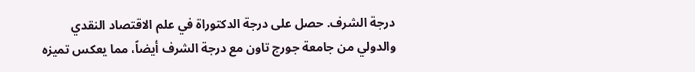درجة الشرف. حصل على درجة الدكتوراة في علم الاقتصاد النقدي والدولي من جامعة جورج تاون مع درجة الشرف أيضاً، مما يعكس تميزه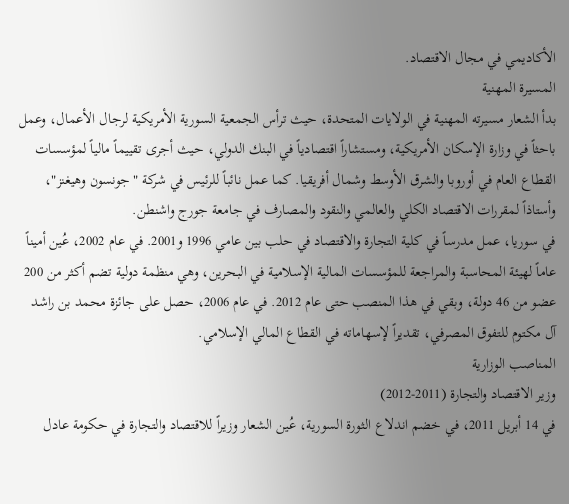الأكاديمي في مجال الاقتصاد.
المسيرة المهنية
بدأ الشعار مسيرته المهنية في الولايات المتحدة، حيث ترأس الجمعية السورية الأمريكية لرجال الأعمال، وعمل باحثاً في وزارة الإسكان الأمريكية، ومستشاراً اقتصادياً في البنك الدولي، حيث أجرى تقييماً مالياً لمؤسسات القطاع العام في أوروبا والشرق الأوسط وشمال أفريقيا. كما عمل نائباً للرئيس في شركة "جونسون وهيغنز"، وأستاذاً لمقررات الاقتصاد الكلي والعالمي والنقود والمصارف في جامعة جورج واشنطن.
في سوريا، عمل مدرساً في كلية التجارة والاقتصاد في حلب بين عامي 1996 و2001. في عام 2002، عُين أميناً عاماً لهيئة المحاسبة والمراجعة للمؤسسات المالية الإسلامية في البحرين، وهي منظمة دولية تضم أكثر من 200 عضو من 46 دولة، وبقي في هذا المنصب حتى عام 2012. في عام 2006، حصل على جائزة محمد بن راشد آل مكتوم للتفوق المصرفي، تقديراً لإسهاماته في القطاع المالي الإسلامي.
المناصب الوزارية
وزير الاقتصاد والتجارة (2011-2012)
في 14 أبريل 2011، في خضم اندلاع الثورة السورية، عُين الشعار وزيراً للاقتصاد والتجارة في حكومة عادل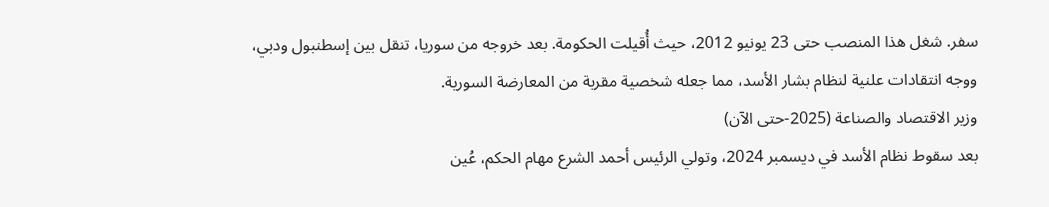سفر. شغل هذا المنصب حتى 23 يونيو 2012، حيث أُقيلت الحكومة. بعد خروجه من سوريا، تنقل بين إسطنبول ودبي، ووجه انتقادات علنية لنظام بشار الأسد، مما جعله شخصية مقربة من المعارضة السورية.
وزير الاقتصاد والصناعة (2025-حتى الآن)
بعد سقوط نظام الأسد في ديسمبر 2024، وتولي الرئيس أحمد الشرع مهام الحكم، عُين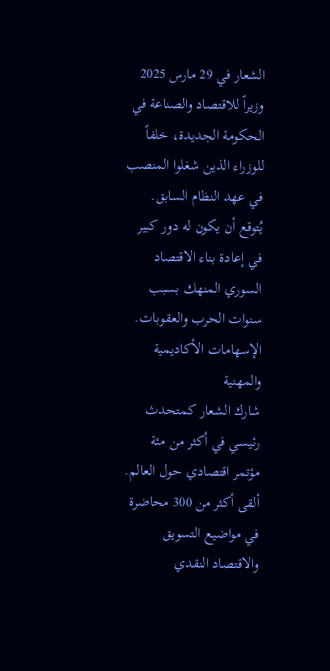الشعار في 29 مارس 2025 وزيراً للاقتصاد والصناعة في الحكومة الجديدة، خلفاً للوزراء الذين شغلوا المنصب في عهد النظام السابق. يُتوقع أن يكون له دور كبير في إعادة بناء الاقتصاد السوري المنهك بسبب سنوات الحرب والعقوبات.
الإسهامات الأكاديمية والمهنية
شارك الشعار كمتحدث رئيسي في أكثر من مئة مؤتمر اقتصادي حول العالم. ألقى أكثر من 300 محاضرة في مواضيع التسويق والاقتصاد النقدي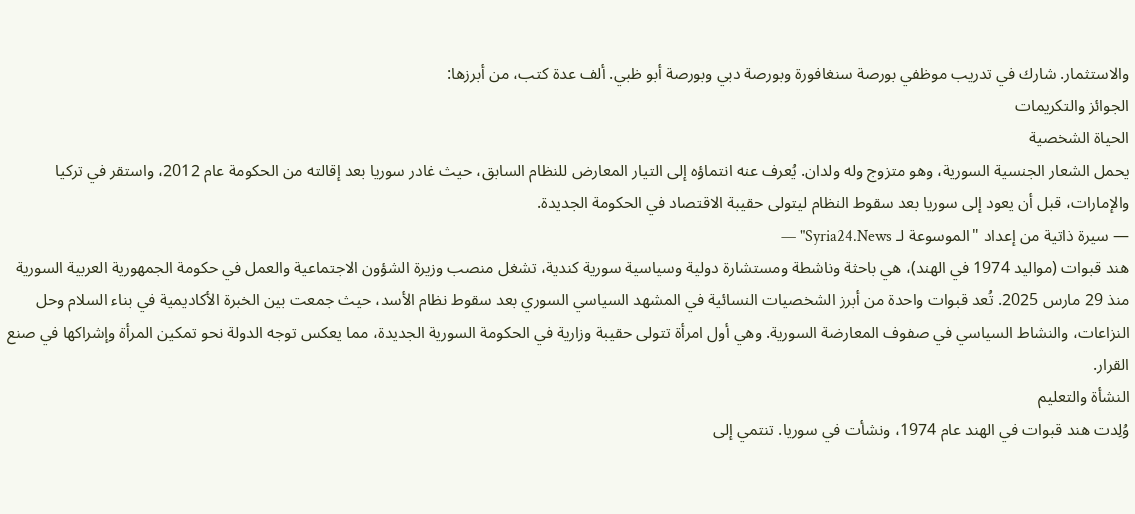والاستثمار. شارك في تدريب موظفي بورصة سنغافورة وبورصة دبي وبورصة أبو ظبي. ألف عدة كتب، من أبرزها:
الجوائز والتكريمات
الحياة الشخصية
يحمل الشعار الجنسية السورية، وهو متزوج وله ولدان. يُعرف عنه انتماؤه إلى التيار المعارض للنظام السابق، حيث غادر سوريا بعد إقالته من الحكومة عام 2012، واستقر في تركيا والإمارات، قبل أن يعود إلى سوريا بعد سقوط النظام ليتولى حقيبة الاقتصاد في الحكومة الجديدة.
— سيرة ذاتية من إعداد "الموسوعة لـ Syria24.News" —
هند قبوات (مواليد 1974 في الهند)، هي باحثة وناشطة ومستشارة دولية وسياسية سورية كندية، تشغل منصب وزيرة الشؤون الاجتماعية والعمل في حكومة الجمهورية العربية السورية منذ 29 مارس 2025. تُعد قبوات واحدة من أبرز الشخصيات النسائية في المشهد السياسي السوري بعد سقوط نظام الأسد، حيث جمعت بين الخبرة الأكاديمية في بناء السلام وحل النزاعات، والنشاط السياسي في صفوف المعارضة السورية. وهي أول امرأة تتولى حقيبة وزارية في الحكومة السورية الجديدة، مما يعكس توجه الدولة نحو تمكين المرأة وإشراكها في صنع القرار.
النشأة والتعليم
وُلِدت هند قبوات في الهند عام 1974، ونشأت في سوريا. تنتمي إلى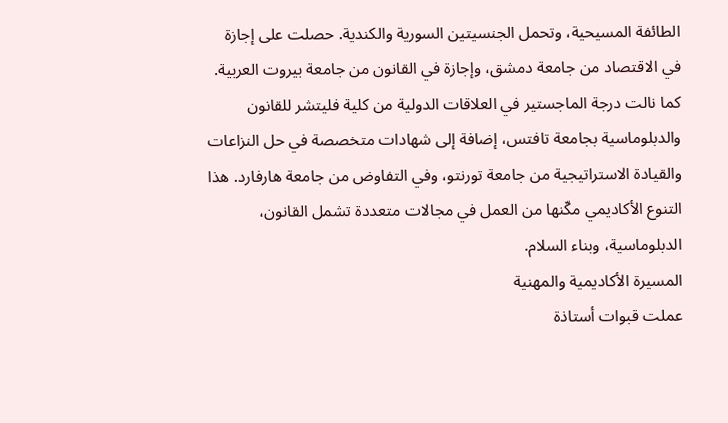الطائفة المسيحية، وتحمل الجنسيتين السورية والكندية. حصلت على إجازة في الاقتصاد من جامعة دمشق، وإجازة في القانون من جامعة بيروت العربية. كما نالت درجة الماجستير في العلاقات الدولية من كلية فليتشر للقانون والدبلوماسية بجامعة تافتس، إضافة إلى شهادات متخصصة في حل النزاعات والقيادة الاستراتيجية من جامعة تورنتو، وفي التفاوض من جامعة هارفارد. هذا التنوع الأكاديمي مكّنها من العمل في مجالات متعددة تشمل القانون، الدبلوماسية، وبناء السلام.
المسيرة الأكاديمية والمهنية
عملت قبوات أستاذة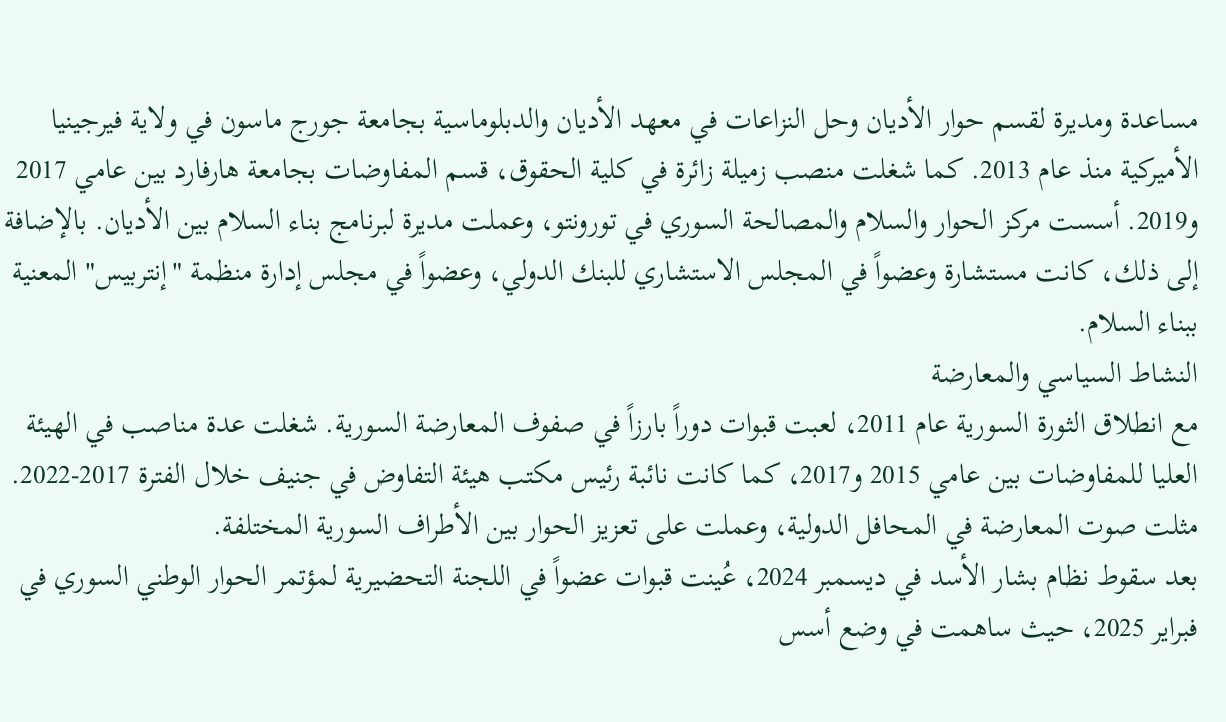مساعدة ومديرة لقسم حوار الأديان وحل النزاعات في معهد الأديان والدبلوماسية بجامعة جورج ماسون في ولاية فيرجينيا الأميركية منذ عام 2013. كما شغلت منصب زميلة زائرة في كلية الحقوق، قسم المفاوضات بجامعة هارفارد بين عامي 2017 و2019. أسست مركز الحوار والسلام والمصالحة السوري في تورونتو، وعملت مديرة لبرنامج بناء السلام بين الأديان. بالإضافة إلى ذلك، كانت مستشارة وعضواً في المجلس الاستشاري للبنك الدولي، وعضواً في مجلس إدارة منظمة "إنتربيس" المعنية ببناء السلام.
النشاط السياسي والمعارضة
مع انطلاق الثورة السورية عام 2011، لعبت قبوات دوراً بارزاً في صفوف المعارضة السورية. شغلت عدة مناصب في الهيئة العليا للمفاوضات بين عامي 2015 و2017، كما كانت نائبة رئيس مكتب هيئة التفاوض في جنيف خلال الفترة 2017-2022. مثلت صوت المعارضة في المحافل الدولية، وعملت على تعزيز الحوار بين الأطراف السورية المختلفة.
بعد سقوط نظام بشار الأسد في ديسمبر 2024، عُينت قبوات عضواً في اللجنة التحضيرية لمؤتمر الحوار الوطني السوري في فبراير 2025، حيث ساهمت في وضع أسس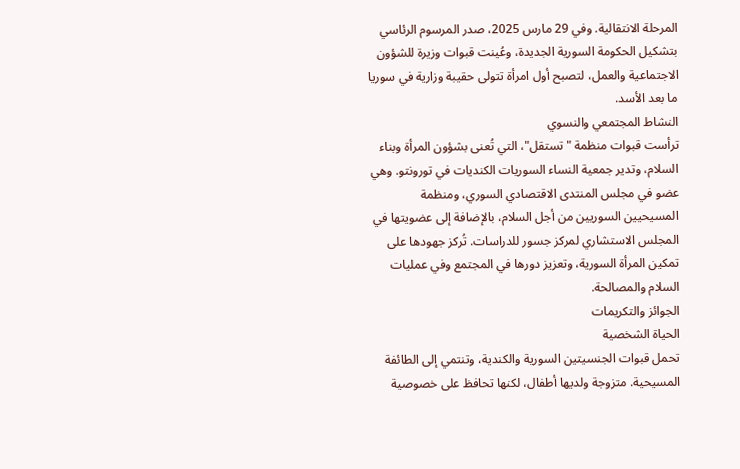المرحلة الانتقالية. وفي 29 مارس 2025، صدر المرسوم الرئاسي بتشكيل الحكومة السورية الجديدة، وعُينت قبوات وزيرة للشؤون الاجتماعية والعمل، لتصبح أول امرأة تتولى حقيبة وزارية في سوريا ما بعد الأسد.
النشاط المجتمعي والنسوي
ترأست قبوات منظمة "تستقل"، التي تُعنى بشؤون المرأة وبناء السلام، وتدير جمعية النساء السوريات الكنديات في تورونتو. وهي عضو في مجلس المنتدى الاقتصادي السوري، ومنظمة المسيحيين السوريين من أجل السلام، بالإضافة إلى عضويتها في المجلس الاستشاري لمركز جسور للدراسات. تُركز جهودها على تمكين المرأة السورية، وتعزيز دورها في المجتمع وفي عمليات السلام والمصالحة.
الجوائز والتكريمات
الحياة الشخصية
تحمل قبوات الجنسيتين السورية والكندية، وتنتمي إلى الطائفة المسيحية. متزوجة ولديها أطفال، لكنها تحافظ على خصوصية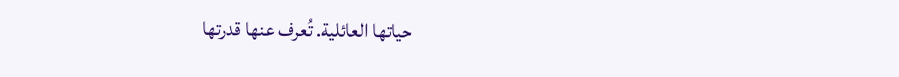حياتها العائلية. تُعرف عنها قدرتها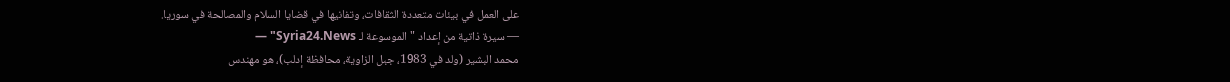على العمل في بيئات متعددة الثقافات، وتفانيها في قضايا السلام والمصالحة في سوريا.
— سيرة ذاتية من إعداد "الموسوعة لـ Syria24.News" —
محمد البشير (ولد في 1983، جبل الزاوية، محافظة إدلب)، هو مهندس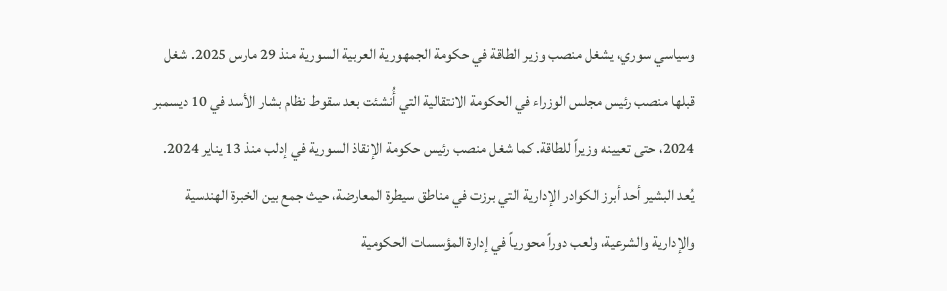وسياسي سوري، يشغل منصب وزير الطاقة في حكومة الجمهورية العربية السورية منذ 29 مارس 2025. شغل قبلها منصب رئيس مجلس الوزراء في الحكومة الانتقالية التي أُنشئت بعد سقوط نظام بشار الأسد في 10 ديسمبر 2024، حتى تعيينه وزيراً للطاقة. كما شغل منصب رئيس حكومة الإنقاذ السورية في إدلب منذ 13 يناير 2024. يُعد البشير أحد أبرز الكوادر الإدارية التي برزت في مناطق سيطرة المعارضة، حيث جمع بين الخبرة الهندسية والإدارية والشرعية، ولعب دوراً محورياً في إدارة المؤسسات الحكومية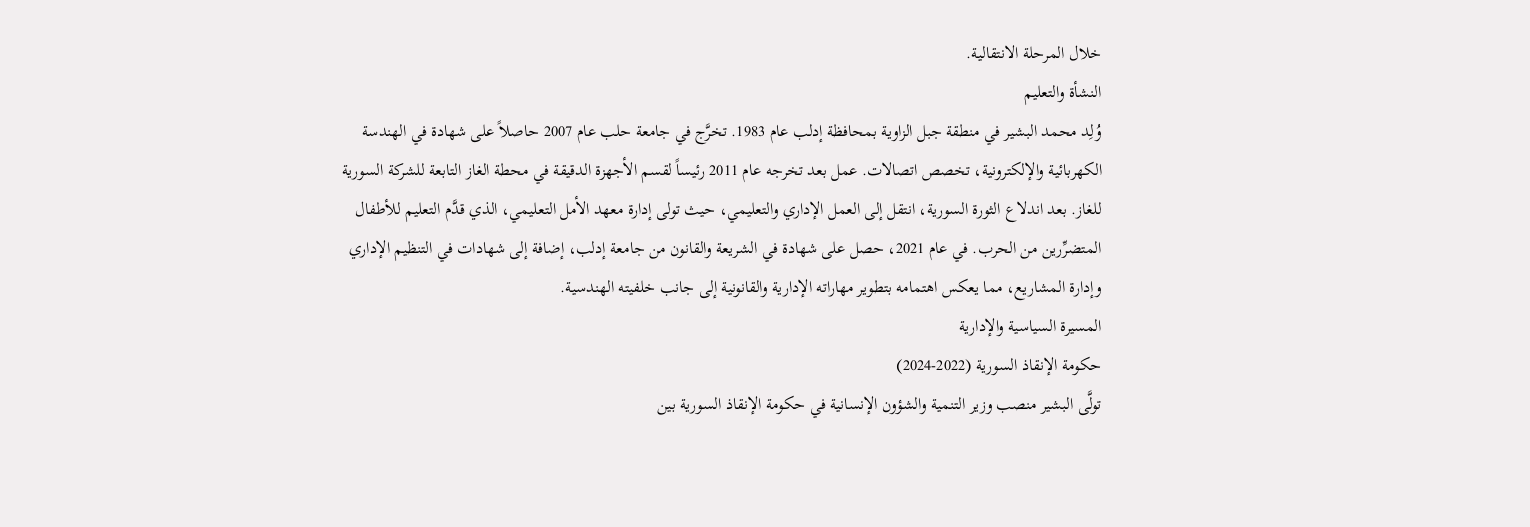خلال المرحلة الانتقالية.
النشأة والتعليم
وُلِد محمد البشير في منطقة جبل الزاوية بمحافظة إدلب عام 1983. تخرَّج في جامعة حلب عام 2007 حاصلاً على شهادة في الهندسة الكهربائية والإلكترونية، تخصص اتصالات. عمل بعد تخرجه عام 2011 رئيساً لقسم الأجهزة الدقيقة في محطة الغاز التابعة للشركة السورية للغاز. بعد اندلاع الثورة السورية، انتقل إلى العمل الإداري والتعليمي، حيث تولى إدارة معهد الأمل التعليمي، الذي قدَّم التعليم للأطفال المتضرِّرين من الحرب. في عام 2021، حصل على شهادة في الشريعة والقانون من جامعة إدلب، إضافة إلى شهادات في التنظيم الإداري وإدارة المشاريع، مما يعكس اهتمامه بتطوير مهاراته الإدارية والقانونية إلى جانب خلفيته الهندسية.
المسيرة السياسية والإدارية
حكومة الإنقاذ السورية (2022-2024)
تولَّى البشير منصب وزير التنمية والشؤون الإنسانية في حكومة الإنقاذ السورية بين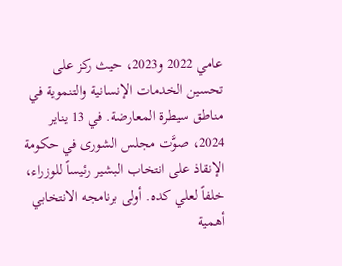عامي 2022 و2023، حيث ركز على تحسين الخدمات الإنسانية والتنموية في مناطق سيطرة المعارضة. في 13 يناير 2024، صوَّت مجلس الشورى في حكومة الإنقاذ على انتخاب البشير رئيساً للوزراء، خلفاً لعلي كده. أولى برنامجه الانتخابي أهمية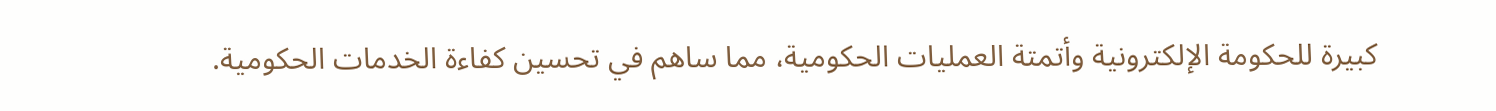كبيرة للحكومة الإلكترونية وأتمتة العمليات الحكومية، مما ساهم في تحسين كفاءة الخدمات الحكومية.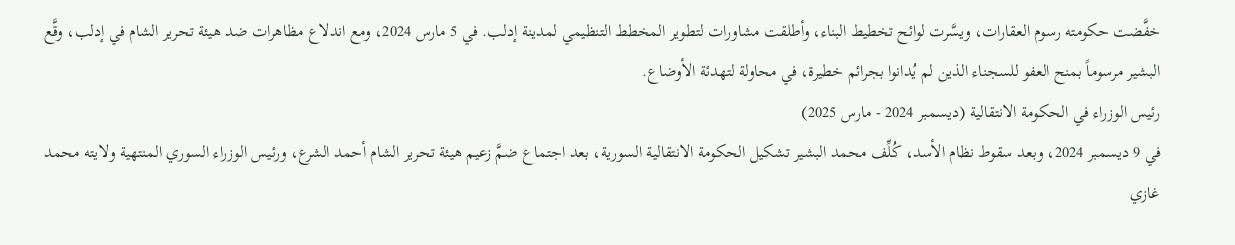خفَّضت حكومته رسوم العقارات، ويسَّرت لوائح تخطيط البناء، وأطلقت مشاورات لتطوير المخطط التنظيمي لمدينة إدلب. في 5 مارس 2024، ومع اندلاع مظاهرات ضد هيئة تحرير الشام في إدلب، وقَّع البشير مرسوماً بمنح العفو للسجناء الذين لم يُدانوا بجرائم خطيرة، في محاولة لتهدئة الأوضاع.
رئيس الوزراء في الحكومة الانتقالية (ديسمبر 2024 - مارس 2025)
في 9 ديسمبر 2024، وبعد سقوط نظام الأسد، كُلِّف محمد البشير تشكيل الحكومة الانتقالية السورية، بعد اجتماع ضمَّ زعيم هيئة تحرير الشام أحمد الشرع، ورئيس الوزراء السوري المنتهية ولايته محمد غازي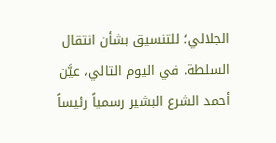الجلالي؛ للتنسيق بشأن انتقال السلطة. في اليوم التالي، عيَّن أحمد الشرع البشير رسمياً رئيساً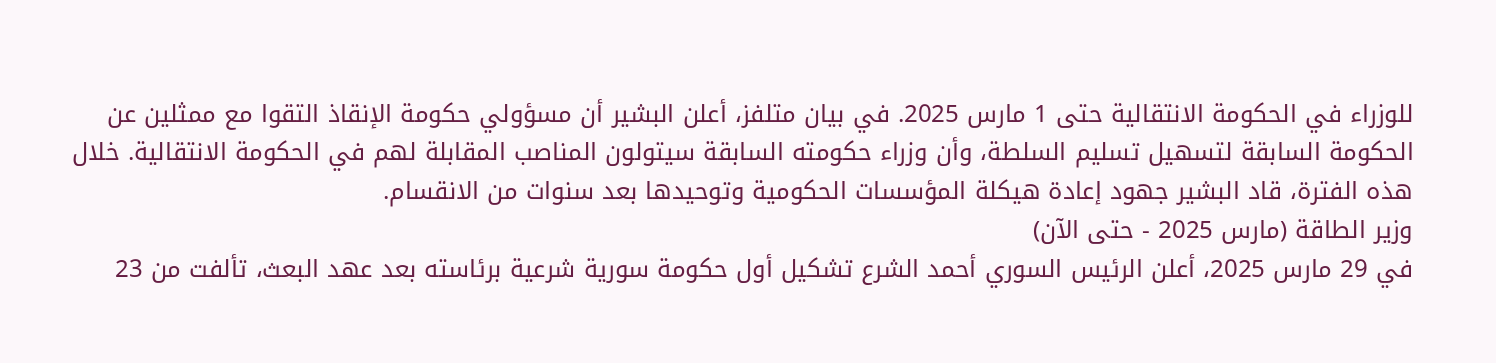للوزراء في الحكومة الانتقالية حتى 1 مارس 2025. في بيان متلفز، أعلن البشير أن مسؤولي حكومة الإنقاذ التقوا مع ممثلين عن الحكومة السابقة لتسهيل تسليم السلطة، وأن وزراء حكومته السابقة سيتولون المناصب المقابلة لهم في الحكومة الانتقالية. خلال هذه الفترة، قاد البشير جهود إعادة هيكلة المؤسسات الحكومية وتوحيدها بعد سنوات من الانقسام.
وزير الطاقة (مارس 2025 - حتى الآن)
في 29 مارس 2025، أعلن الرئيس السوري أحمد الشرع تشكيل أول حكومة سورية شرعية برئاسته بعد عهد البعث، تألفت من 23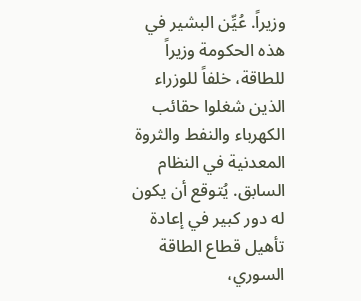وزيراً. عُيِّن البشير في هذه الحكومة وزيراً للطاقة، خلفاً للوزراء الذين شغلوا حقائب الكهرباء والنفط والثروة المعدنية في النظام السابق. يُتوقع أن يكون له دور كبير في إعادة تأهيل قطاع الطاقة السوري،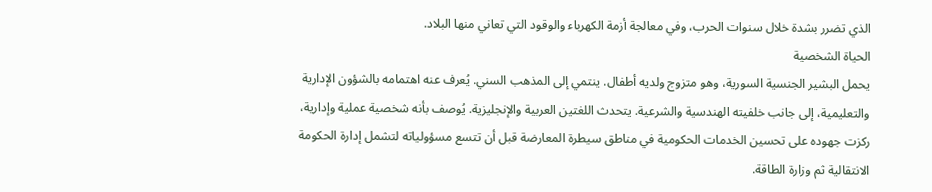الذي تضرر بشدة خلال سنوات الحرب، وفي معالجة أزمة الكهرباء والوقود التي تعاني منها البلاد.
الحياة الشخصية
يحمل البشير الجنسية السورية، وهو متزوج ولديه أطفال. ينتمي إلى المذهب السني. يُعرف عنه اهتمامه بالشؤون الإدارية والتعليمية، إلى جانب خلفيته الهندسية والشرعية. يتحدث اللغتين العربية والإنجليزية. يُوصف بأنه شخصية عملية وإدارية، ركزت جهوده على تحسين الخدمات الحكومية في مناطق سيطرة المعارضة قبل أن تتسع مسؤولياته لتشمل إدارة الحكومة الانتقالية ثم وزارة الطاقة.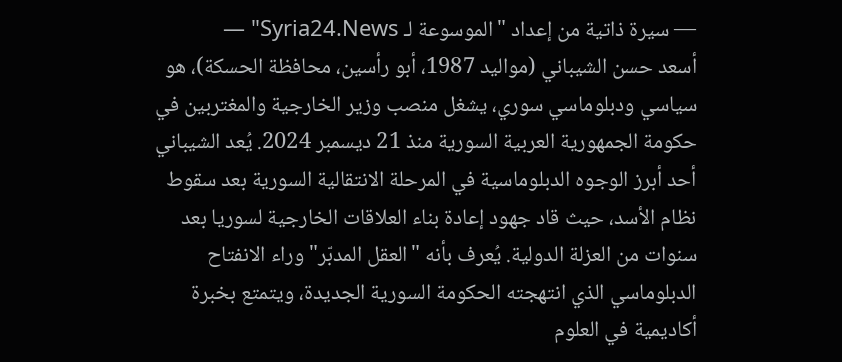— سيرة ذاتية من إعداد "الموسوعة لـ Syria24.News" —
أسعد حسن الشيباني (مواليد 1987، أبو رأسين، محافظة الحسكة)، هو سياسي ودبلوماسي سوري، يشغل منصب وزير الخارجية والمغتربين في حكومة الجمهورية العربية السورية منذ 21 ديسمبر 2024. يُعد الشيباني أحد أبرز الوجوه الدبلوماسية في المرحلة الانتقالية السورية بعد سقوط نظام الأسد، حيث قاد جهود إعادة بناء العلاقات الخارجية لسوريا بعد سنوات من العزلة الدولية. يُعرف بأنه "العقل المدبّر" وراء الانفتاح الدبلوماسي الذي انتهجته الحكومة السورية الجديدة، ويتمتع بخبرة أكاديمية في العلوم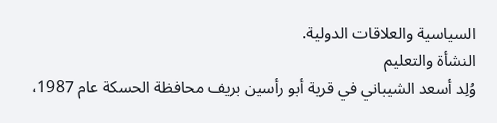السياسية والعلاقات الدولية.
النشأة والتعليم
وُلِد أسعد الشيباني في قرية أبو رأسين بريف محافظة الحسكة عام 1987،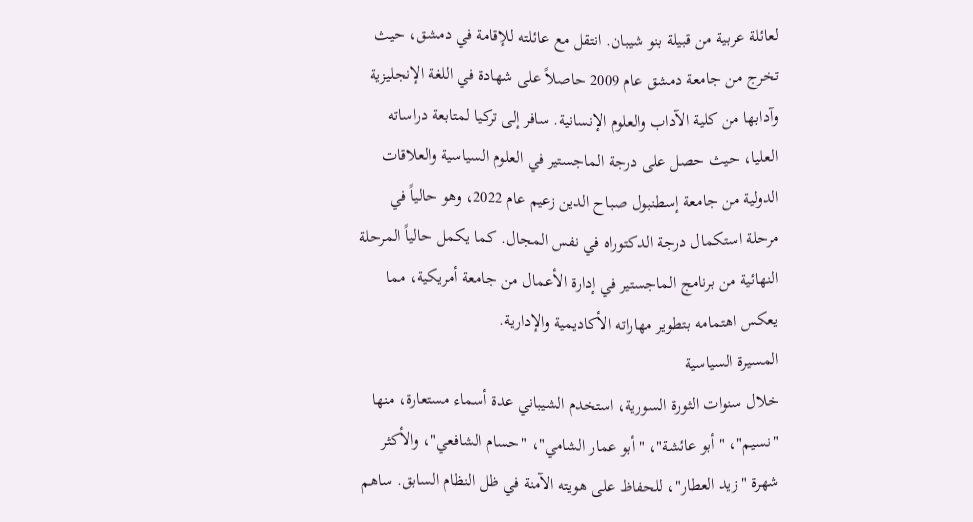لعائلة عربية من قبيلة بنو شيبان. انتقل مع عائلته للإقامة في دمشق، حيث تخرج من جامعة دمشق عام 2009 حاصلاً على شهادة في اللغة الإنجليزية وآدابها من كلية الآداب والعلوم الإنسانية. سافر إلى تركيا لمتابعة دراساته العليا، حيث حصل على درجة الماجستير في العلوم السياسية والعلاقات الدولية من جامعة إسطنبول صباح الدين زعيم عام 2022، وهو حالياً في مرحلة استكمال درجة الدكتوراه في نفس المجال. كما يكمل حالياً المرحلة النهائية من برنامج الماجستير في إدارة الأعمال من جامعة أمريكية، مما يعكس اهتمامه بتطوير مهاراته الأكاديمية والإدارية.
المسيرة السياسية
خلال سنوات الثورة السورية، استخدم الشيباني عدة أسماء مستعارة، منها "نسيم"، "أبو عائشة"، "أبو عمار الشامي"، "حسام الشافعي"، والأكثر شهرة "زيد العطار"، للحفاظ على هويته الآمنة في ظل النظام السابق. ساهم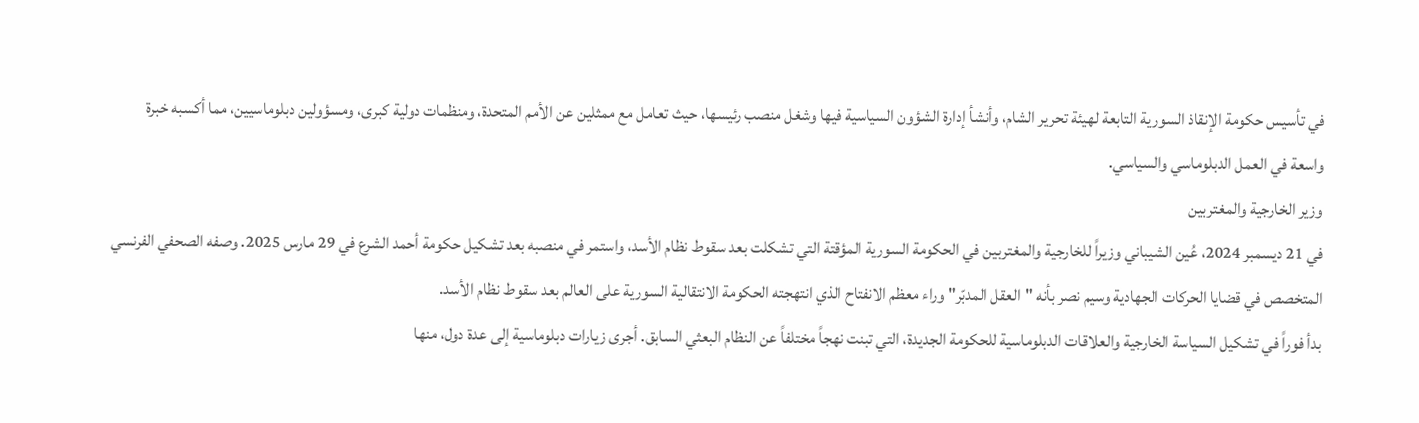في تأسيس حكومة الإنقاذ السورية التابعة لهيئة تحرير الشام، وأنشأ إدارة الشؤون السياسية فيها وشغل منصب رئيسها، حيث تعامل مع ممثلين عن الأمم المتحدة، ومنظمات دولية كبرى، ومسؤولين دبلوماسيين، مما أكسبه خبرة واسعة في العمل الدبلوماسي والسياسي.
وزير الخارجية والمغتربين
في 21 ديسمبر 2024، عُين الشيباني وزيراً للخارجية والمغتربين في الحكومة السورية المؤقتة التي تشكلت بعد سقوط نظام الأسد، واستمر في منصبه بعد تشكيل حكومة أحمد الشرع في 29 مارس 2025. وصفه الصحفي الفرنسي المتخصص في قضايا الحركات الجهادية وسيم نصر بأنه "العقل المدبّر" وراء معظم الانفتاح الذي انتهجته الحكومة الانتقالية السورية على العالم بعد سقوط نظام الأسد.
بدأ فوراً في تشكيل السياسة الخارجية والعلاقات الدبلوماسية للحكومة الجديدة، التي تبنت نهجاً مختلفاً عن النظام البعثي السابق. أجرى زيارات دبلوماسية إلى عدة دول، منها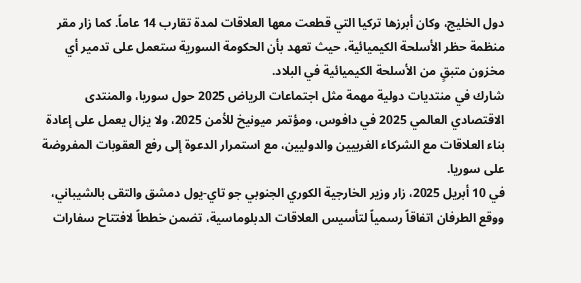دول الخليج، وكان أبرزها تركيا التي قطعت معها العلاقات لمدة تقارب 14 عاماً. كما زار مقر منظمة حظر الأسلحة الكيميائية، حيث تعهد بأن الحكومة السورية ستعمل على تدمير أي مخزون متبقٍ من الأسلحة الكيميائية في البلاد.
شارك في منتديات دولية مهمة مثل اجتماعات الرياض 2025 حول سوريا، والمنتدى الاقتصادي العالمي 2025 في دافوس، ومؤتمر ميونيخ للأمن 2025، ولا يزال يعمل على إعادة بناء العلاقات مع الشركاء الغربيين والدوليين، مع استمرار الدعوة إلى رفع العقوبات المفروضة على سوريا.
في 10 أبريل 2025، زار وزير الخارجية الكوري الجنوبي جو تاي-يول دمشق والتقى بالشيباني، ووقع الطرفان اتفاقاً رسمياً لتأسيس العلاقات الدبلوماسية، تضمن خططاً لافتتاح سفارات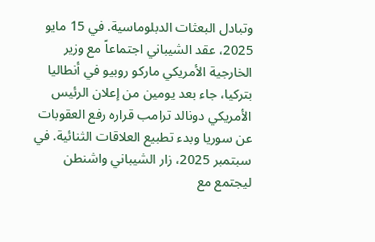وتبادل البعثات الدبلوماسية. في 15 مايو 2025، عقد الشيباني اجتماعاً مع وزير الخارجية الأمريكي ماركو روبيو في أنطاليا بتركيا، جاء بعد يومين من إعلان الرئيس الأمريكي دونالد ترامب قراره رفع العقوبات عن سوريا وبدء تطبيع العلاقات الثنائية. في سبتمبر 2025، زار الشيباني واشنطن ليجتمع مع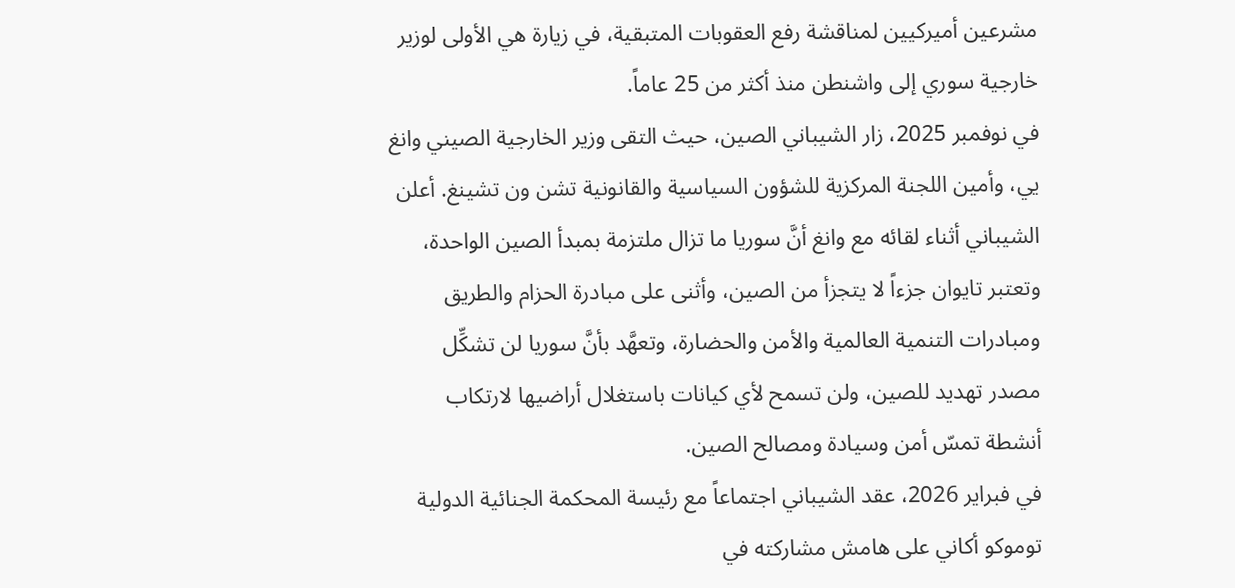مشرعين أميركيين لمناقشة رفع العقوبات المتبقية، في زيارة هي الأولى لوزير خارجية سوري إلى واشنطن منذ أكثر من 25 عاماً.
في نوفمبر 2025، زار الشيباني الصين، حيث التقى وزير الخارجية الصيني وانغ يي، وأمين اللجنة المركزية للشؤون السياسية والقانونية تشن ون تشينغ. أعلن الشيباني أثناء لقائه مع وانغ أنَّ سوريا ما تزال ملتزمة بمبدأ الصين الواحدة، وتعتبر تايوان جزءاً لا يتجزأ من الصين، وأثنى على مبادرة الحزام والطريق ومبادرات التنمية العالمية والأمن والحضارة، وتعهَّد بأنَّ سوريا لن تشكِّل مصدر تهديد للصين، ولن تسمح لأي كيانات باستغلال أراضيها لارتكاب أنشطة تمسّ أمن وسيادة ومصالح الصين.
في فبراير 2026، عقد الشيباني اجتماعاً مع رئيسة المحكمة الجنائية الدولية توموكو أكاني على هامش مشاركته في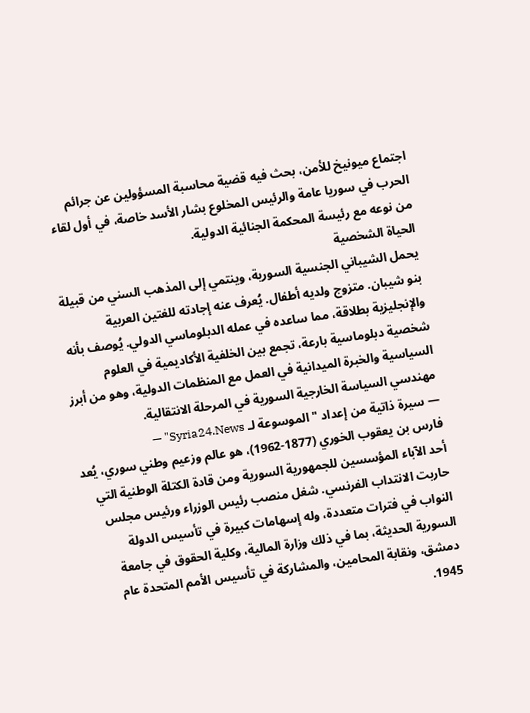اجتماع ميونيخ للأمن، بحث فيه قضية محاسبة المسؤولين عن جرائم الحرب في سوريا عامة والرئيس المخلوع بشار الأسد خاصة، في أول لقاء من نوعه مع رئيسة المحكمة الجنائية الدولية.
الحياة الشخصية
يحمل الشيباني الجنسية السورية، وينتمي إلى المذهب السني من قبيلة بنو شيبان. متزوج ولديه أطفال. يُعرف عنه إجادته للغتين العربية والإنجليزية بطلاقة، مما ساعده في عمله الدبلوماسي الدولي. يُوصف بأنه شخصية دبلوماسية بارعة، تجمع بين الخلفية الأكاديمية في العلوم السياسية والخبرة الميدانية في العمل مع المنظمات الدولية، وهو من أبرز مهندسي السياسة الخارجية السورية في المرحلة الانتقالية.
— سيرة ذاتية من إعداد "الموسوعة لـ Syria24.News" —
فارس بن يعقوب الخوري (1877-1962)، هو عالم وزعيم وطني سوري، يُعد أحد الآباء المؤسسين للجمهورية السورية ومن قادة الكتلة الوطنية التي حاربت الانتداب الفرنسي. شغل منصب رئيس الوزراء ورئيس مجلس النواب في فترات متعددة، وله إسهامات كبيرة في تأسيس الدولة السورية الحديثة، بما في ذلك وزارة المالية، وكلية الحقوق في جامعة دمشق، ونقابة المحامين، والمشاركة في تأسيس الأمم المتحدة عام 1945.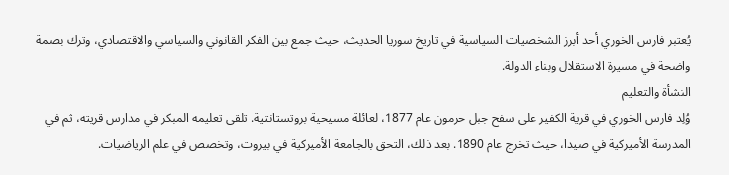يُعتبر فارس الخوري أحد أبرز الشخصيات السياسية في تاريخ سوريا الحديث، حيث جمع بين الفكر القانوني والسياسي والاقتصادي، وترك بصمة واضحة في مسيرة الاستقلال وبناء الدولة.
النشأة والتعليم
وُلِد فارس الخوري في قرية الكفير على سفح جبل حرمون عام 1877، لعائلة مسيحية بروتستانتية. تلقى تعليمه المبكر في مدارس قريته، ثم في المدرسة الأميركية في صيدا، حيث تخرج عام 1890. بعد ذلك، التحق بالجامعة الأميركية في بيروت، وتخصص في علم الرياضيات.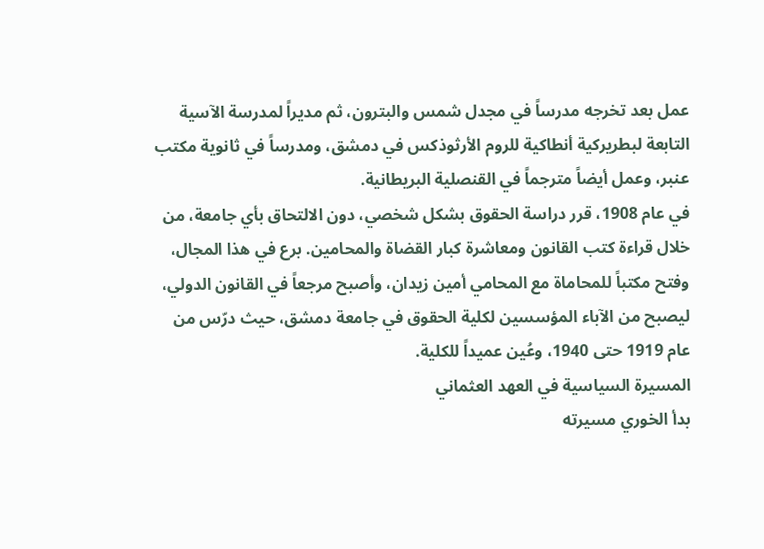عمل بعد تخرجه مدرساً في مجدل شمس والبترون، ثم مديراً لمدرسة الآسية التابعة لبطريركية أنطاكية للروم الأرثوذكس في دمشق، ومدرساً في ثانوية مكتب عنبر، وعمل أيضاً مترجماً في القنصلية البريطانية.
في عام 1908، قرر دراسة الحقوق بشكل شخصي، دون الالتحاق بأي جامعة، من خلال قراءة كتب القانون ومعاشرة كبار القضاة والمحامين. برع في هذا المجال، وفتح مكتباً للمحاماة مع المحامي أمين زيدان، وأصبح مرجعاً في القانون الدولي، ليصبح من الآباء المؤسسين لكلية الحقوق في جامعة دمشق، حيث درّس من عام 1919 حتى 1940، وعُين عميداً للكلية.
المسيرة السياسية في العهد العثماني
بدأ الخوري مسيرته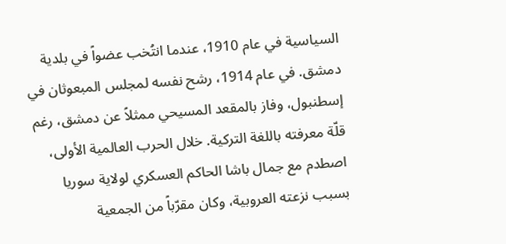السياسية في عام 1910، عندما انتُخب عضواً في بلدية دمشق. في عام 1914، رشح نفسه لمجلس المبعوثان في إسطنبول، وفاز بالمقعد المسيحي ممثلاً عن دمشق، رغم قلّة معرفته باللغة التركية. خلال الحرب العالمية الأولى، اصطدم مع جمال باشا الحاكم العسكري لولاية سوريا بسبب نزعته العروبية، وكان مقرّباً من الجمعية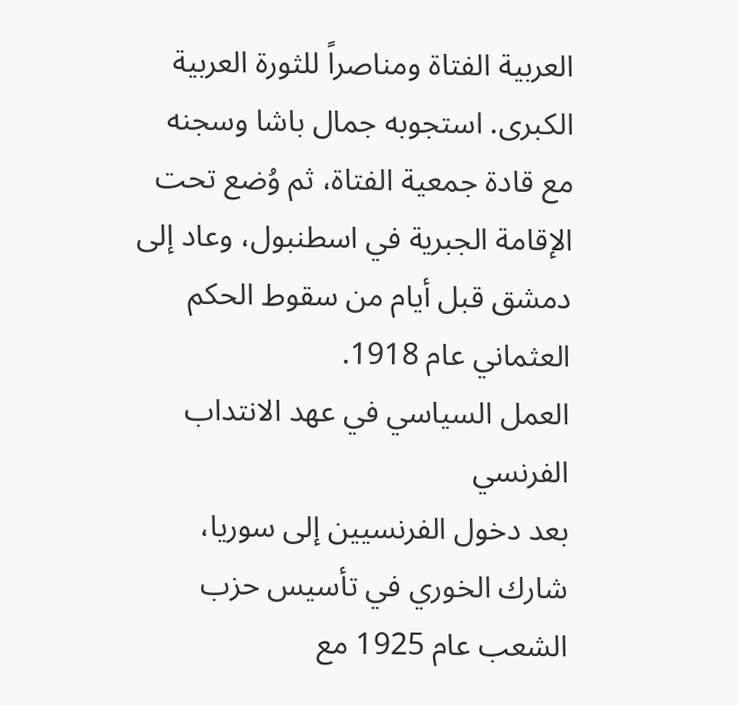العربية الفتاة ومناصراً للثورة العربية الكبرى. استجوبه جمال باشا وسجنه مع قادة جمعية الفتاة، ثم وُضع تحت الإقامة الجبرية في اسطنبول، وعاد إلى دمشق قبل أيام من سقوط الحكم العثماني عام 1918.
العمل السياسي في عهد الانتداب الفرنسي
بعد دخول الفرنسيين إلى سوريا، شارك الخوري في تأسيس حزب الشعب عام 1925 مع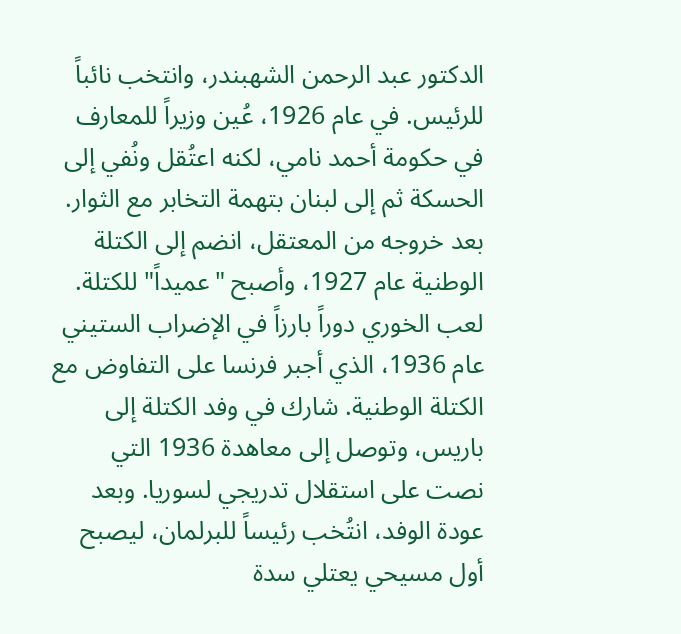الدكتور عبد الرحمن الشهبندر، وانتخب نائباً للرئيس. في عام 1926، عُين وزيراً للمعارف في حكومة أحمد نامي، لكنه اعتُقل ونُفي إلى الحسكة ثم إلى لبنان بتهمة التخابر مع الثوار. بعد خروجه من المعتقل، انضم إلى الكتلة الوطنية عام 1927، وأصبح "عميداً" للكتلة.
لعب الخوري دوراً بارزاً في الإضراب الستيني عام 1936، الذي أجبر فرنسا على التفاوض مع الكتلة الوطنية. شارك في وفد الكتلة إلى باريس، وتوصل إلى معاهدة 1936 التي نصت على استقلال تدريجي لسوريا. وبعد عودة الوفد، انتُخب رئيساً للبرلمان، ليصبح أول مسيحي يعتلي سدة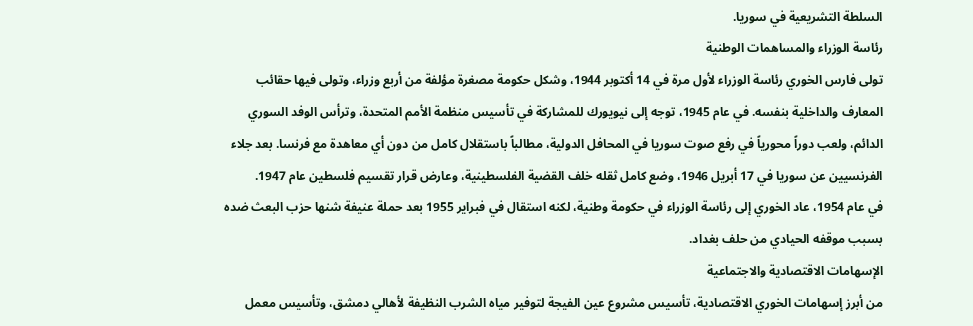السلطة التشريعية في سوريا.
رئاسة الوزراء والمساهمات الوطنية
تولى فارس الخوري رئاسة الوزراء لأول مرة في 14 أكتوبر 1944، وشكل حكومة مصغرة مؤلفة من أربع وزراء، وتولى فيها حقائب المعارف والداخلية بنفسه. في عام 1945، توجه إلى نيويورك للمشاركة في تأسيس منظمة الأمم المتحدة، وترأس الوفد السوري الدائم، ولعب دوراً محورياً في رفع صوت سوريا في المحافل الدولية، مطالباً باستقلال كامل من دون أي معاهدة مع فرنسا. بعد جلاء الفرنسيين عن سوريا في 17 أبريل 1946، وضع كامل ثقله خلف القضية الفلسطينية، وعارض قرار تقسيم فلسطين عام 1947.
في عام 1954، عاد الخوري إلى رئاسة الوزراء في حكومة وطنية، لكنه استقال في فبراير 1955 بعد حملة عنيفة شنها حزب البعث ضده بسبب موقفه الحيادي من حلف بغداد.
الإسهامات الاقتصادية والاجتماعية
من أبرز إسهامات الخوري الاقتصادية، تأسيس مشروع عين الفيجة لتوفير مياه الشرب النظيفة لأهالي دمشق، وتأسيس معمل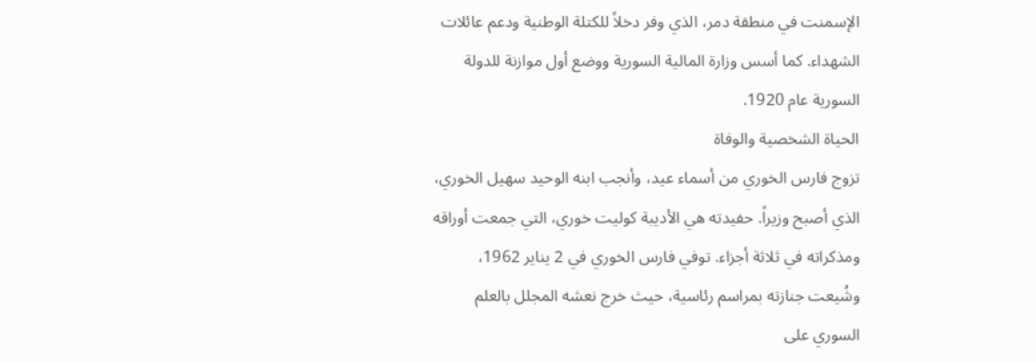الإسمنت في منطقة دمر، الذي وفر دخلاً للكتلة الوطنية ودعم عائلات الشهداء. كما أسس وزارة المالية السورية ووضع أول موازنة للدولة السورية عام 1920.
الحياة الشخصية والوفاة
تزوج فارس الخوري من أسماء عيد، وأنجب ابنه الوحيد سهيل الخوري، الذي أصبح وزيراً. حفيدته هي الأديبة كوليت خوري، التي جمعت أوراقه ومذكراته في ثلاثة أجزاء. توفي فارس الخوري في 2 يناير 1962، وشُيعت جنازته بمراسم رئاسية، حيث خرج نعشه المجلل بالعلم السوري على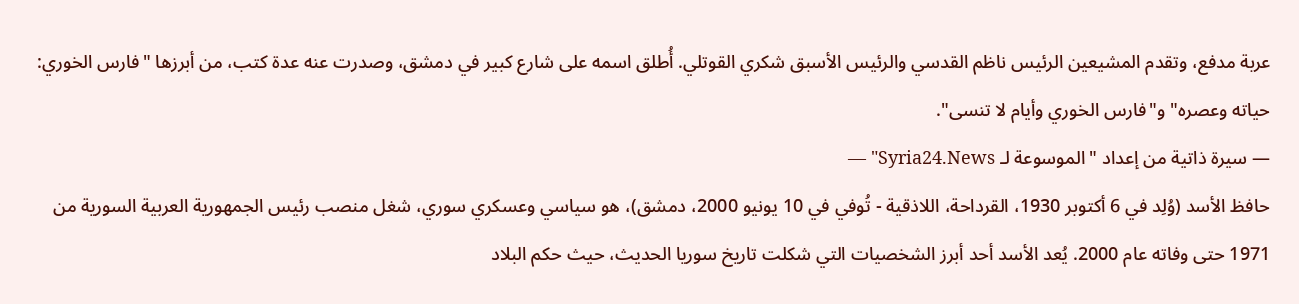عربة مدفع، وتقدم المشيعين الرئيس ناظم القدسي والرئيس الأسبق شكري القوتلي. أُطلق اسمه على شارع كبير في دمشق، وصدرت عنه عدة كتب، من أبرزها "فارس الخوري: حياته وعصره" و"فارس الخوري وأيام لا تنسى".
— سيرة ذاتية من إعداد "الموسوعة لـ Syria24.News" —
حافظ الأسد (وُلِد في 6 أكتوبر 1930، القرداحة، اللاذقية - تُوفي في 10 يونيو 2000، دمشق)، هو سياسي وعسكري سوري، شغل منصب رئيس الجمهورية العربية السورية من 1971 حتى وفاته عام 2000. يُعد الأسد أحد أبرز الشخصيات التي شكلت تاريخ سوريا الحديث، حيث حكم البلاد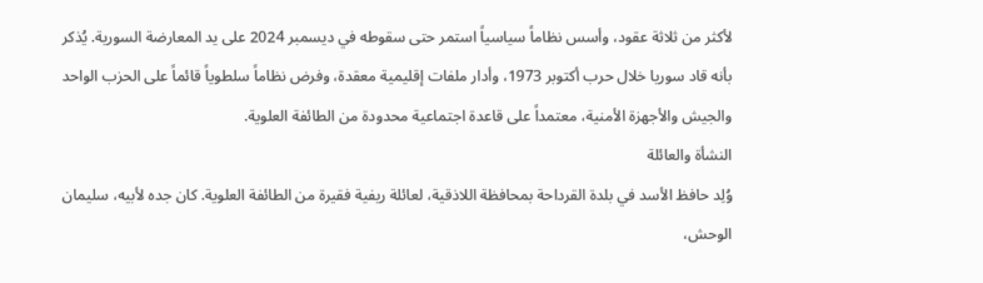لأكثر من ثلاثة عقود، وأسس نظاماً سياسياً استمر حتى سقوطه في ديسمبر 2024 على يد المعارضة السورية. يُذكر بأنه قاد سوريا خلال حرب أكتوبر 1973، وأدار ملفات إقليمية معقدة، وفرض نظاماً سلطوياً قائماً على الحزب الواحد والجيش والأجهزة الأمنية، معتمداً على قاعدة اجتماعية محدودة من الطائفة العلوية.
النشأة والعائلة
وُلِد حافظ الأسد في بلدة القرداحة بمحافظة اللاذقية، لعائلة ريفية فقيرة من الطائفة العلوية. كان جده لأبيه، سليمان الوحش،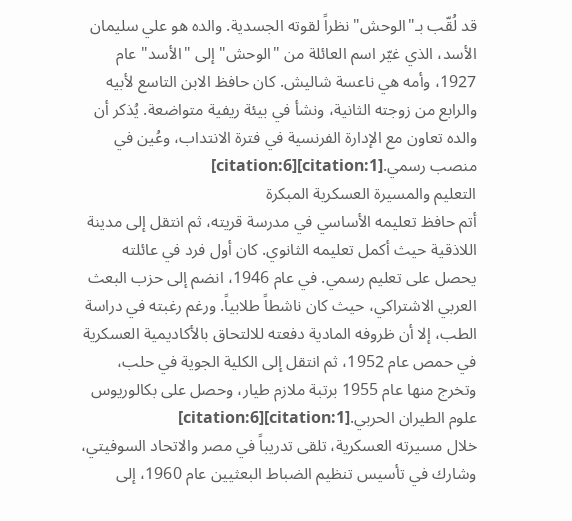قد لُقّب بـ"الوحش" نظراً لقوته الجسدية. والده هو علي سليمان الأسد، الذي غيّر اسم العائلة من "الوحش" إلى "الأسد" عام 1927، وأمه هي ناعسة شاليش. كان حافظ الابن التاسع لأبيه والرابع من زوجته الثانية، ونشأ في بيئة ريفية متواضعة. يُذكر أن والده تعاون مع الإدارة الفرنسية في فترة الانتداب، وعُين في منصب رسمي.[citation:1][citation:6]
التعليم والمسيرة العسكرية المبكرة
أتم حافظ تعليمه الأساسي في مدرسة قريته، ثم انتقل إلى مدينة اللاذقية حيث أكمل تعليمه الثانوي. كان أول فرد في عائلته يحصل على تعليم رسمي. في عام 1946، انضم إلى حزب البعث العربي الاشتراكي، حيث كان ناشطاً طلابياً. ورغم رغبته في دراسة الطب، إلا أن ظروفه المادية دفعته للالتحاق بالأكاديمية العسكرية في حمص عام 1952، ثم انتقل إلى الكلية الجوية في حلب، وتخرج منها عام 1955 برتبة ملازم طيار، وحصل على بكالوريوس علوم الطيران الحربي.[citation:1][citation:6]
خلال مسيرته العسكرية، تلقى تدريباً في مصر والاتحاد السوفيتي، وشارك في تأسيس تنظيم الضباط البعثيين عام 1960، إلى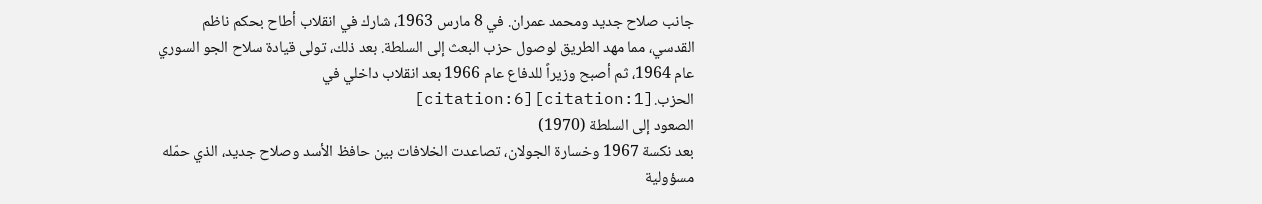جانب صلاح جديد ومحمد عمران. في 8 مارس 1963، شارك في انقلاب أطاح بحكم ناظم القدسي، مما مهد الطريق لوصول حزب البعث إلى السلطة. بعد ذلك، تولى قيادة سلاح الجو السوري عام 1964، ثم أصبح وزيراً للدفاع عام 1966 بعد انقلاب داخلي في الحزب.[citation:1][citation:6]
الصعود إلى السلطة (1970)
بعد نكسة 1967 وخسارة الجولان، تصاعدت الخلافات بين حافظ الأسد وصلاح جديد، الذي حمّله مسؤولية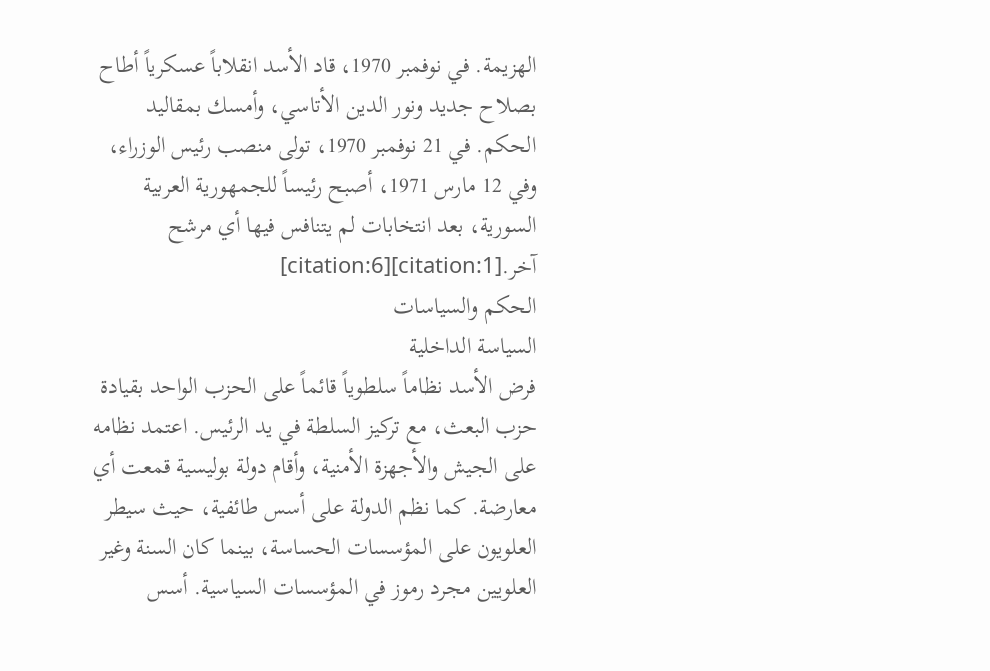الهزيمة. في نوفمبر 1970، قاد الأسد انقلاباً عسكرياً أطاح بصلاح جديد ونور الدين الأتاسي، وأمسك بمقاليد الحكم. في 21 نوفمبر 1970، تولى منصب رئيس الوزراء، وفي 12 مارس 1971، أصبح رئيساً للجمهورية العربية السورية، بعد انتخابات لم يتنافس فيها أي مرشح آخر.[citation:1][citation:6]
الحكم والسياسات
السياسة الداخلية
فرض الأسد نظاماً سلطوياً قائماً على الحزب الواحد بقيادة حزب البعث، مع تركيز السلطة في يد الرئيس. اعتمد نظامه على الجيش والأجهزة الأمنية، وأقام دولة بوليسية قمعت أي معارضة. كما نظم الدولة على أسس طائفية، حيث سيطر العلويون على المؤسسات الحساسة، بينما كان السنة وغير العلويين مجرد رموز في المؤسسات السياسية. أسس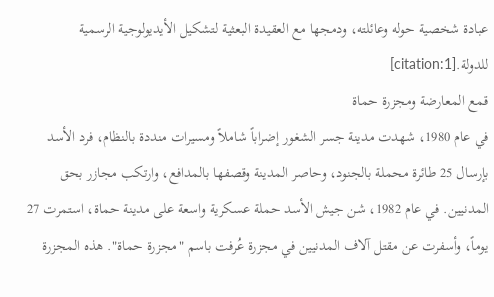عبادة شخصية حوله وعائلته، ودمجها مع العقيدة البعثية لتشكيل الأيديولوجية الرسمية للدولة.[citation:1]
قمع المعارضة ومجزرة حماة
في عام 1980، شهدت مدينة جسر الشغور إضراباً شاملاً ومسيرات منددة بالنظام، فرد الأسد بإرسال 25 طائرة محملة بالجنود، وحاصر المدينة وقصفها بالمدافع، وارتكب مجازر بحق المدنيين. في عام 1982، شن جيش الأسد حملة عسكرية واسعة على مدينة حماة، استمرت 27 يوماً، وأسفرت عن مقتل آلاف المدنيين في مجزرة عُرفت باسم "مجزرة حماة". هذه المجزرة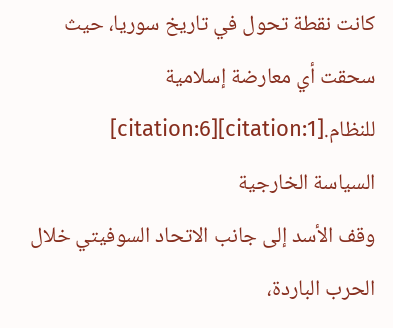كانت نقطة تحول في تاريخ سوريا، حيث سحقت أي معارضة إسلامية للنظام.[citation:1][citation:6]
السياسة الخارجية
وقف الأسد إلى جانب الاتحاد السوفيتي خلال الحرب الباردة،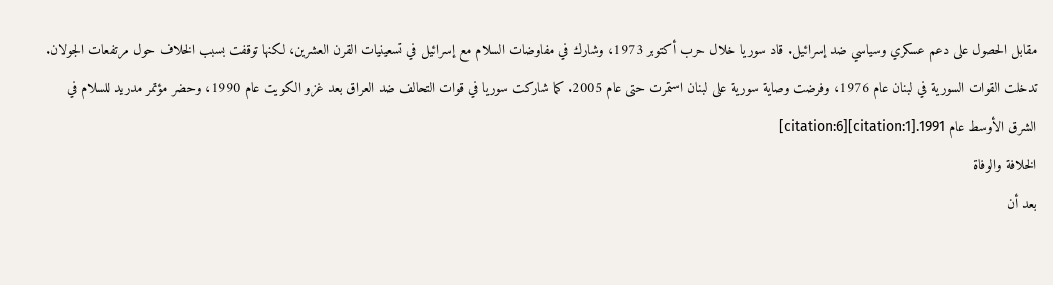مقابل الحصول على دعم عسكري وسياسي ضد إسرائيل. قاد سوريا خلال حرب أكتوبر 1973، وشارك في مفاوضات السلام مع إسرائيل في تسعينيات القرن العشرين، لكنها توقفت بسبب الخلاف حول مرتفعات الجولان. تدخلت القوات السورية في لبنان عام 1976، وفرضت وصاية سورية على لبنان استمرت حتى عام 2005. كما شاركت سوريا في قوات التحالف ضد العراق بعد غزو الكويت عام 1990، وحضر مؤتمر مدريد للسلام في الشرق الأوسط عام 1991.[citation:1][citation:6]
الخلافة والوفاة
بعد أن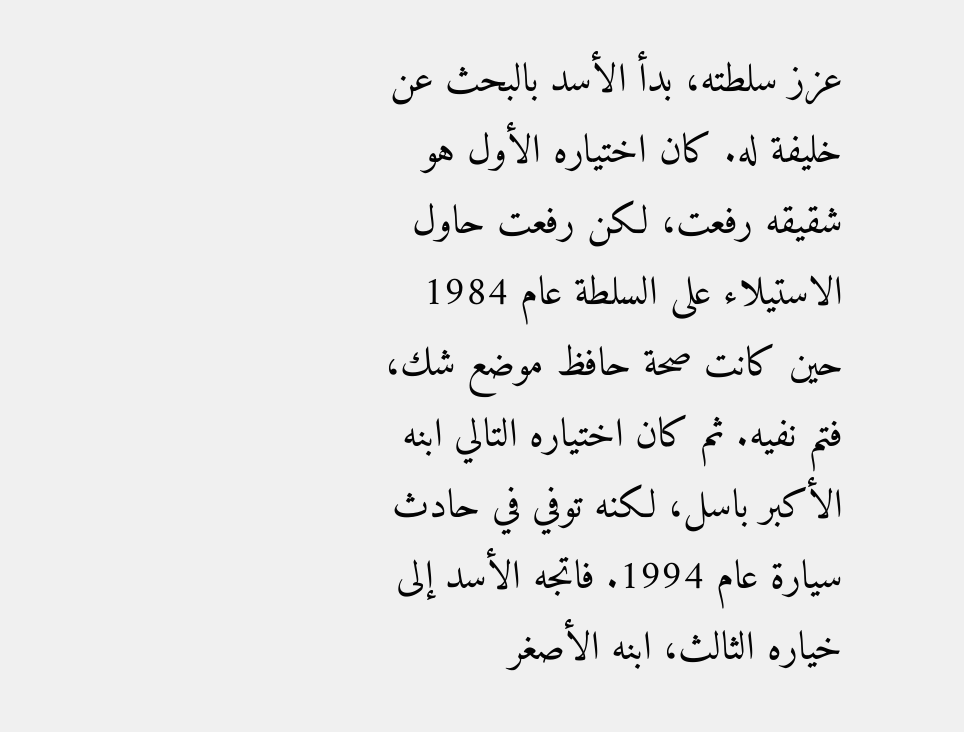عزز سلطته، بدأ الأسد بالبحث عن خليفة له. كان اختياره الأول هو شقيقه رفعت، لكن رفعت حاول الاستيلاء على السلطة عام 1984 حين كانت صحة حافظ موضع شك، فتم نفيه. ثم كان اختياره التالي ابنه الأكبر باسل، لكنه توفي في حادث سيارة عام 1994. فاتجه الأسد إلى خياره الثالث، ابنه الأصغر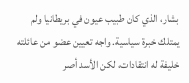بشار، الذي كان طبيب عيون في بريطانيا ولم يمتلك خبرة سياسية. واجه تعيين عضو من عائلته خليفة له انتقادات، لكن الأسد أصر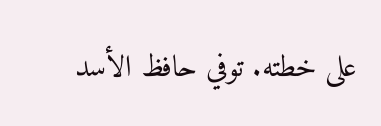على خطته. توفي حافظ الأسد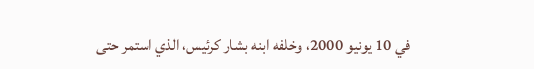في 10 يونيو 2000، وخلفه ابنه بشار كرئيس، الذي استمر حتى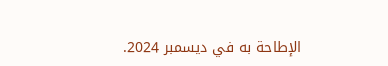الإطاحة به في ديسمبر 2024.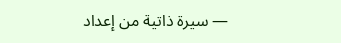— سيرة ذاتية من إعداد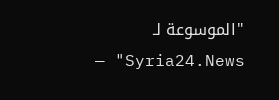"الموسوعة لـ Syria24.News" —